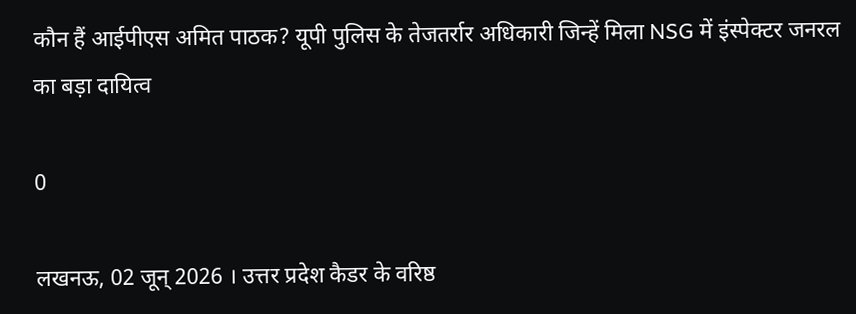कौन हैं आईपीएस अमित पाठक? यूपी पुलिस के तेजतर्रार अधिकारी जिन्हें मिला NSG में इंस्पेक्टर जनरल का बड़ा दायित्व

0

लखनऊ, 02 जून्‌ 2026 । उत्तर प्रदेश कैडर के वरिष्ठ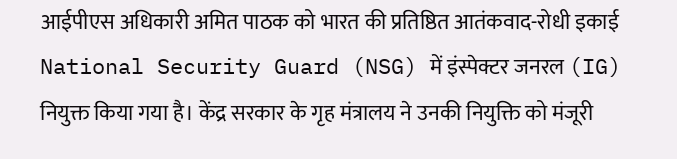आईपीएस अधिकारी अमित पाठक को भारत की प्रतिष्ठित आतंकवाद-रोधी इकाई National Security Guard (NSG) में इंस्पेक्टर जनरल (IG) नियुक्त किया गया है। केंद्र सरकार के गृह मंत्रालय ने उनकी नियुक्ति को मंजूरी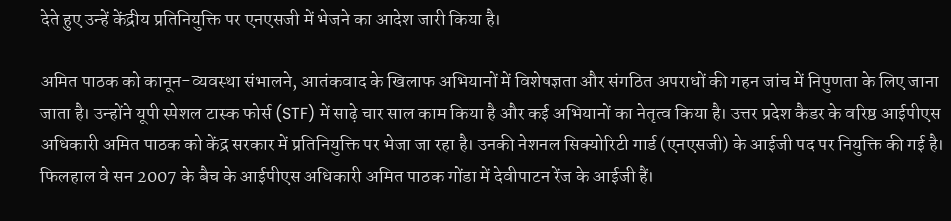देते हुए उन्हें केंद्रीय प्रतिनियुक्ति पर एनएसजी में भेजने का आदेश जारी किया है।

अमित पाठक को कानून-व्यवस्था संभालने, आतंकवाद के खिलाफ अभियानों में विशेषज्ञता और संगठित अपराधों की गहन जांच में निपुणता के लिए जाना जाता है। उन्होंने यूपी स्पेशल टास्क फोर्स (STF) में साढ़े चार साल काम किया है और कई अभियानों का नेतृत्व किया है। उत्तर प्रदेश कैडर के वरिष्ठ आईपीएस अधिकारी अमित पाठक को केंद्र सरकार में प्रतिनियुक्ति पर भेजा जा रहा है। उनकी नेशनल सिक्योरिटी गार्ड (एनएसजी) के आईजी पद पर नियुक्ति की गई है। फिलहाल वे सन 2007 के बैच के आईपीएस अधिकारी अमित पाठक गोंडा में देवीपाटन रेंज के आईजी हैं।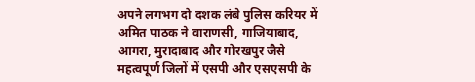अपने लगभग दो दशक लंबे पुलिस करियर में अमित पाठक ने वाराणसी, गाजियाबाद, आगरा, मुरादाबाद और गोरखपुर जैसे महत्वपूर्ण जिलों में एसपी और एसएसपी के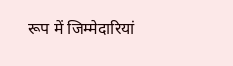रूप में जिम्मेदारियां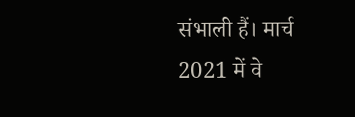संभाली हैं। मार्च 2021 में वे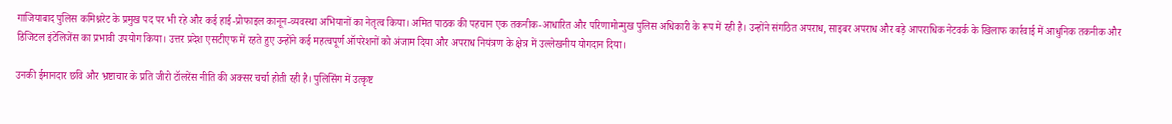गाजियाबाद पुलिस कमिश्नरेट के प्रमुख पद पर भी रहे और कई हाई-प्रोफाइल कानून-व्यवस्था अभियानों का नेतृत्व किया। अमित पाठक की पहचान एक तकनीक-आधारित और परिणामोन्मुख पुलिस अधिकारी के रूप में रही है। उन्होंने संगठित अपराध, साइबर अपराध और बड़े आपराधिक नेटवर्क के खिलाफ कार्रवाई में आधुनिक तकनीक और डिजिटल इंटेलिजेंस का प्रभावी उपयोग किया। उत्तर प्रदेश एसटीएफ में रहते हुए उन्होंने कई महत्वपूर्ण ऑपरेशनों को अंजाम दिया और अपराध नियंत्रण के क्षेत्र में उल्लेखनीय योगदान दिया।

उनकी ईमानदार छवि और भ्रष्टाचार के प्रति जीरो टॉलरेंस नीति की अक्सर चर्चा होती रही है। पुलिसिंग में उत्कृष्ट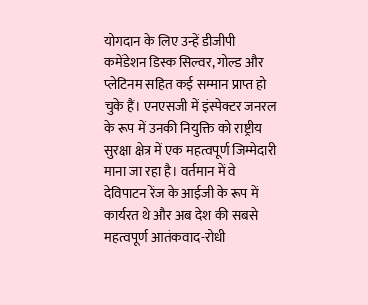योगदान के लिए उन्हें डीजीपी कमेंडेशन डिस्क सिल्वर, गोल्ड और प्लेटिनम सहित कई सम्मान प्राप्त हो चुके हैं। एनएसजी में इंस्पेक्टर जनरल के रूप में उनकी नियुक्ति को राष्ट्रीय सुरक्षा क्षेत्र में एक महत्वपूर्ण जिम्मेदारी माना जा रहा है। वर्तमान में वे देविपाटन रेंज के आईजी के रूप में कार्यरत थे और अब देश की सबसे महत्वपूर्ण आतंकवाद-रोधी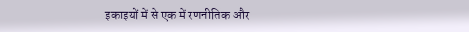इकाइयों में से एक में रणनीतिक और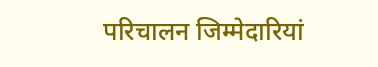परिचालन जिम्मेदारियां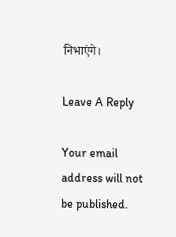निभाएंगे।

Leave A Reply

Your email address will not be published.